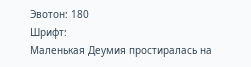Эвотон: 180
Шрифт:
Маленькая Деумия простиралась на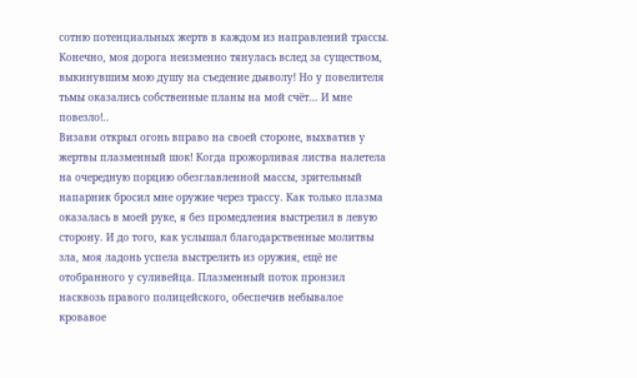сотню потенциальных жертв в каждом из направлений трассы. Конечно, моя дорога неизменно тянулась вслед за существом, выкинувшим мою душу на съедение дьяволу! Но у повелителя тьмы оказались собственные планы на мой счёт… И мне повезло!..
Визави открыл огонь вправо на своей стороне, выхватив у жертвы плазменный шок! Когда прожорливая листва налетела на очередную порцию обезглавленной массы, зрительный напарник бросил мне оружие через трассу. Как только плазма оказалась в моей руке, я без промедления выстрелил в левую сторону. И до того, как услышал благодарственные молитвы зла, моя ладонь успела выстрелить из оружия, ещё не отобранного у суливейца. Плазменный поток пронзил насквозь правого полицейского, обеспечив небывалое кровавое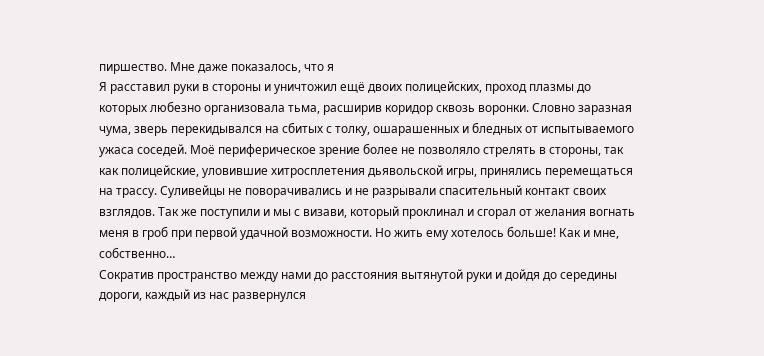пиршество. Мне даже показалось, что я
Я расставил руки в стороны и уничтожил ещё двоих полицейских, проход плазмы до которых любезно организовала тьма, расширив коридор сквозь воронки. Словно заразная чума, зверь перекидывался на сбитых с толку, ошарашенных и бледных от испытываемого ужаса соседей. Моё периферическое зрение более не позволяло стрелять в стороны, так как полицейские, уловившие хитросплетения дьявольской игры, принялись перемещаться на трассу. Суливейцы не поворачивались и не разрывали спасительный контакт своих взглядов. Так же поступили и мы с визави, который проклинал и сгорал от желания вогнать меня в гроб при первой удачной возможности. Но жить ему хотелось больше! Как и мне, собственно…
Сократив пространство между нами до расстояния вытянутой руки и дойдя до середины дороги, каждый из нас развернулся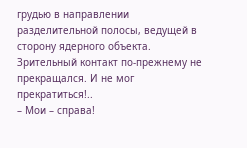грудью в направлении разделительной полосы, ведущей в сторону ядерного объекта. Зрительный контакт по-прежнему не прекращался. И не мог прекратиться!..
– Мои – справа!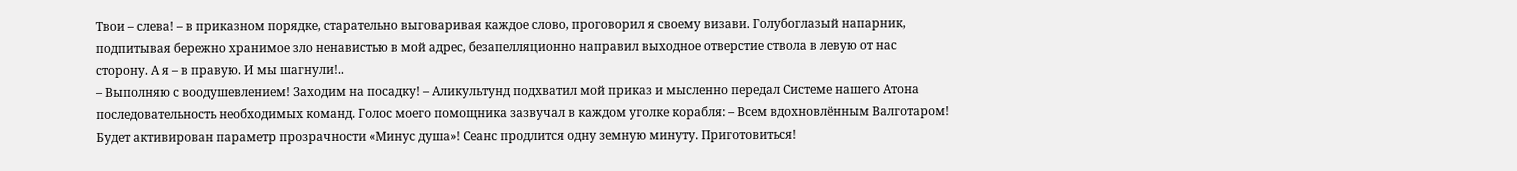Твои – слева! – в приказном порядке, старательно выговаривая каждое слово, проговорил я своему визави. Голубоглазый напарник, подпитывая бережно хранимое зло ненавистью в мой адрес, безапелляционно направил выходное отверстие ствола в левую от нас сторону. А я – в правую. И мы шагнули!..
– Выполняю с воодушевлением! Заходим на посадку! – Аликультунд подхватил мой приказ и мысленно передал Системе нашего Атона последовательность необходимых команд. Голос моего помощника зазвучал в каждом уголке корабля: – Всем вдохновлённым Валготаром! Будет активирован параметр прозрачности «Минус душа»! Сеанс продлится одну земную минуту. Приготовиться!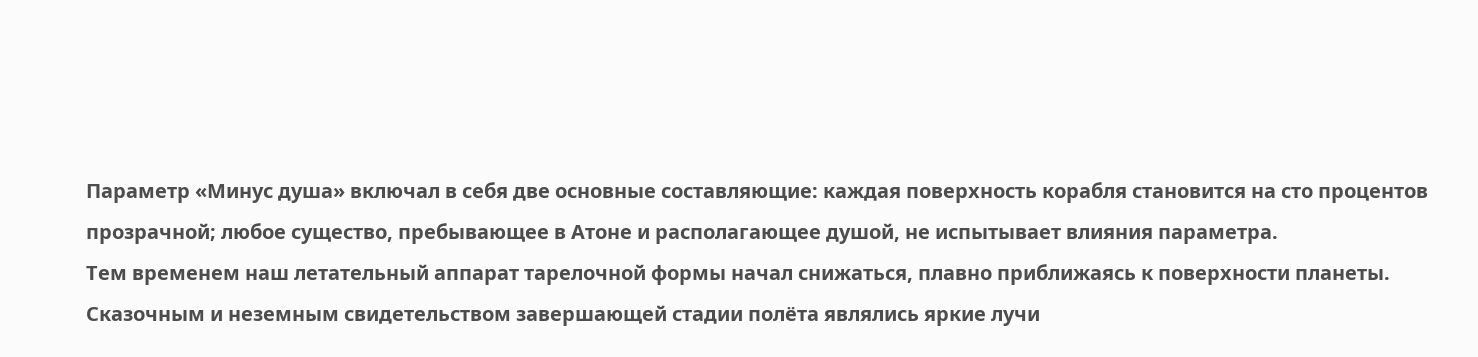Параметр «Минус душа» включал в себя две основные составляющие: каждая поверхность корабля становится на сто процентов прозрачной; любое существо, пребывающее в Атоне и располагающее душой, не испытывает влияния параметра.
Тем временем наш летательный аппарат тарелочной формы начал снижаться, плавно приближаясь к поверхности планеты. Сказочным и неземным свидетельством завершающей стадии полёта являлись яркие лучи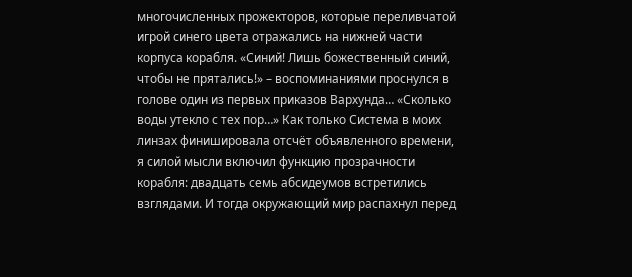многочисленных прожекторов, которые переливчатой игрой синего цвета отражались на нижней части корпуса корабля. «Синий! Лишь божественный синий, чтобы не прятались!» – воспоминаниями проснулся в голове один из первых приказов Вархунда… «Сколько воды утекло с тех пор…» Как только Система в моих линзах финишировала отсчёт объявленного времени, я силой мысли включил функцию прозрачности корабля: двадцать семь абсидеумов встретились взглядами. И тогда окружающий мир распахнул перед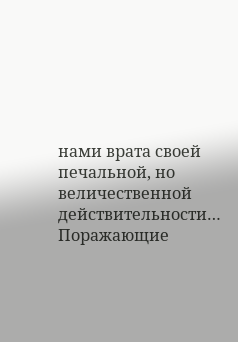нами врата своей печальной, но величественной действительности…
Поражающие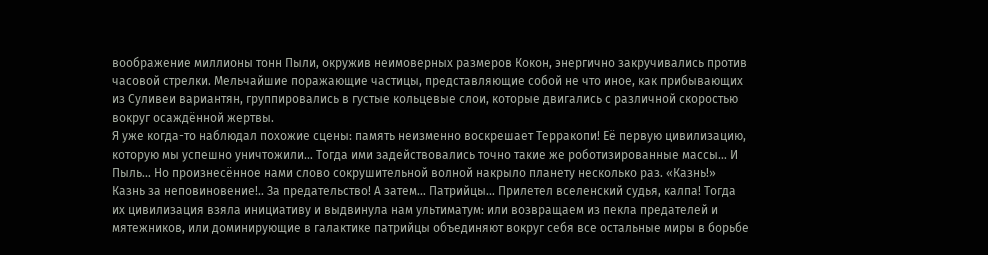воображение миллионы тонн Пыли, окружив неимоверных размеров Кокон, энергично закручивались против часовой стрелки. Мельчайшие поражающие частицы, представляющие собой не что иное, как прибывающих из Суливеи вариантян, группировались в густые кольцевые слои, которые двигались с различной скоростью вокруг осаждённой жертвы.
Я уже когда-то наблюдал похожие сцены: память неизменно воскрешает Терракопи! Её первую цивилизацию, которую мы успешно уничтожили… Тогда ими задействовались точно такие же роботизированные массы… И Пыль… Но произнесённое нами слово сокрушительной волной накрыло планету несколько раз. «Казнь!» Казнь за неповиновение!.. За предательство! А затем… Патрийцы… Прилетел вселенский судья, калпа! Тогда их цивилизация взяла инициативу и выдвинула нам ультиматум: или возвращаем из пекла предателей и мятежников, или доминирующие в галактике патрийцы объединяют вокруг себя все остальные миры в борьбе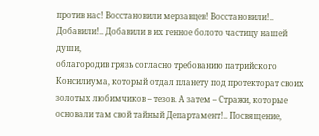против нас! Восстановили мерзавцев! Восстановили!.. Добавили!.. Добавили в их генное болото частицу нашей души,
облагородив грязь согласно требованию патрийского Консилиума, который отдал планету под протекторат своих золотых любимчиков – тезов. А затем – Стражи, которые основали там свой тайный Департамент!.. Посвящение,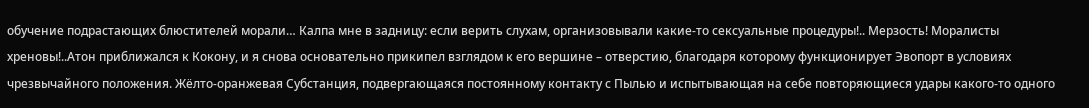обучение подрастающих блюстителей морали… Калпа мне в задницу: если верить слухам, организовывали какие-то сексуальные процедуры!.. Мерзость! Моралисты хреновы!..Атон приближался к Кокону, и я снова основательно прикипел взглядом к его вершине – отверстию, благодаря которому функционирует Эвопорт в условиях чрезвычайного положения. Жёлто-оранжевая Субстанция, подвергающаяся постоянному контакту с Пылью и испытывающая на себе повторяющиеся удары какого-то одного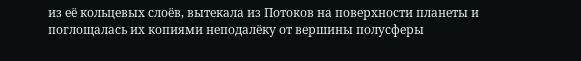из её кольцевых слоёв, вытекала из Потоков на поверхности планеты и поглощалась их копиями неподалёку от вершины полусферы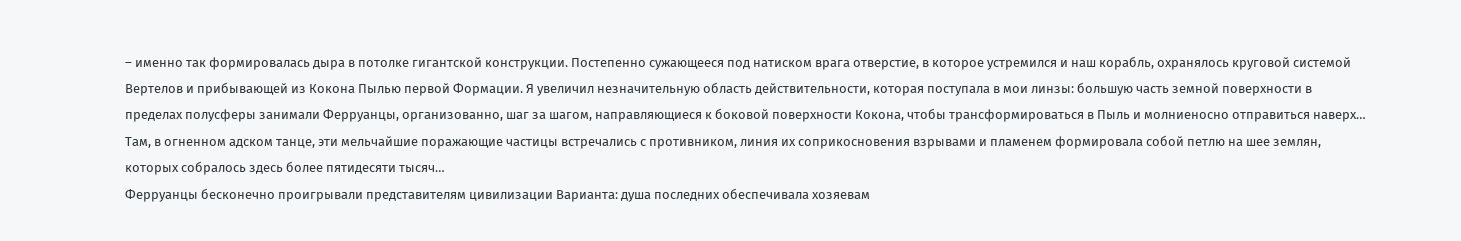– именно так формировалась дыра в потолке гигантской конструкции. Постепенно сужающееся под натиском врага отверстие, в которое устремился и наш корабль, охранялось круговой системой Вертелов и прибывающей из Кокона Пылью первой Формации. Я увеличил незначительную область действительности, которая поступала в мои линзы: большую часть земной поверхности в пределах полусферы занимали Ферруанцы, организованно, шаг за шагом, направляющиеся к боковой поверхности Кокона, чтобы трансформироваться в Пыль и молниеносно отправиться наверх… Там, в огненном адском танце, эти мельчайшие поражающие частицы встречались с противником, линия их соприкосновения взрывами и пламенем формировала собой петлю на шее землян, которых собралось здесь более пятидесяти тысяч…
Ферруанцы бесконечно проигрывали представителям цивилизации Варианта: душа последних обеспечивала хозяевам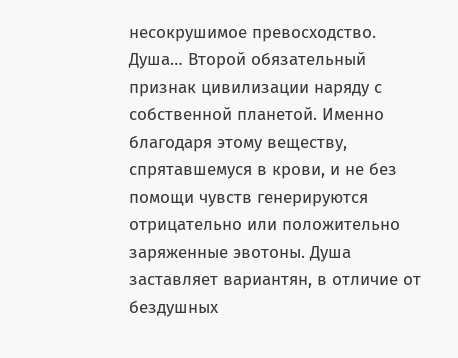несокрушимое превосходство. Душа… Второй обязательный признак цивилизации наряду с собственной планетой. Именно благодаря этому веществу, спрятавшемуся в крови, и не без помощи чувств генерируются отрицательно или положительно заряженные эвотоны. Душа заставляет вариантян, в отличие от бездушных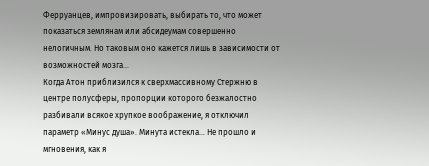Ферруанцев, импровизировать, выбирать то, что может показаться землянам или абсидеумам совершенно нелогичным. Но таковым оно кажется лишь в зависимости от возможностей мозга…
Когда Атон приблизился к сверхмассивному Стержню в центре полусферы, пропорции которого безжалостно разбивали всякое хрупкое воображение, я отключил параметр «Минус душа». Минута истекла… Не прошло и мгновения, как я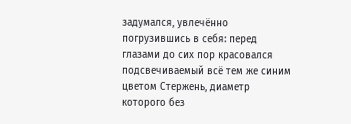задумался, увлечённо погрузившись в себя: перед глазами до сих пор красовался подсвечиваемый всё тем же синим цветом Стержень, диаметр которого без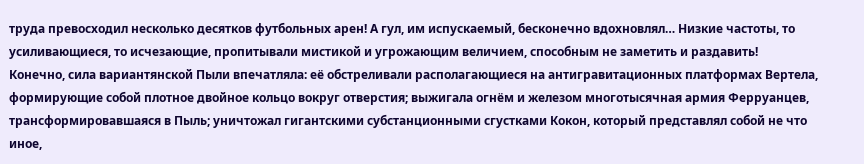труда превосходил несколько десятков футбольных арен! А гул, им испускаемый, бесконечно вдохновлял… Низкие частоты, то усиливающиеся, то исчезающие, пропитывали мистикой и угрожающим величием, способным не заметить и раздавить!
Конечно, сила вариантянской Пыли впечатляла: её обстреливали располагающиеся на антигравитационных платформах Вертела, формирующие собой плотное двойное кольцо вокруг отверстия; выжигала огнём и железом многотысячная армия Ферруанцев, трансформировавшаяся в Пыль; уничтожал гигантскими субстанционными сгустками Кокон, который представлял собой не что иное,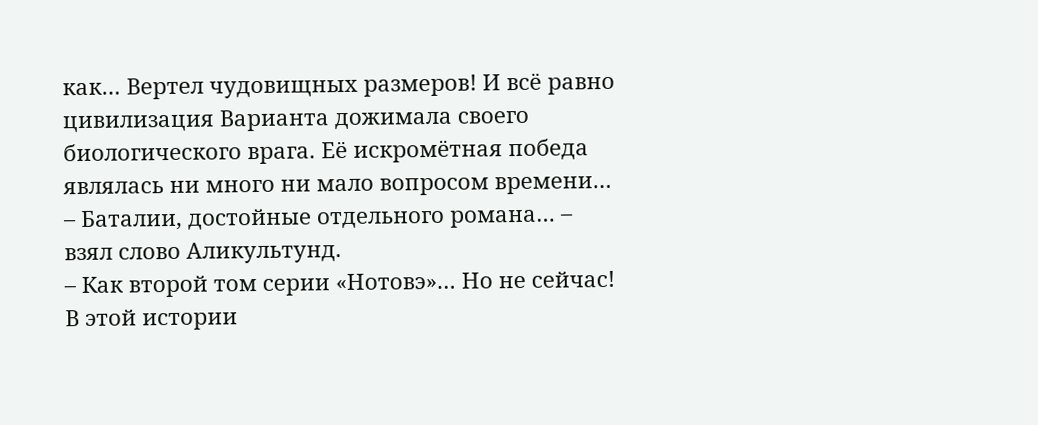как… Вертел чудовищных размеров! И всё равно цивилизация Варианта дожимала своего биологического врага. Её искромётная победа являлась ни много ни мало вопросом времени…
– Баталии, достойные отдельного романа… – взял слово Аликультунд.
– Как второй том серии «Нотовэ»… Но не сейчас! В этой истории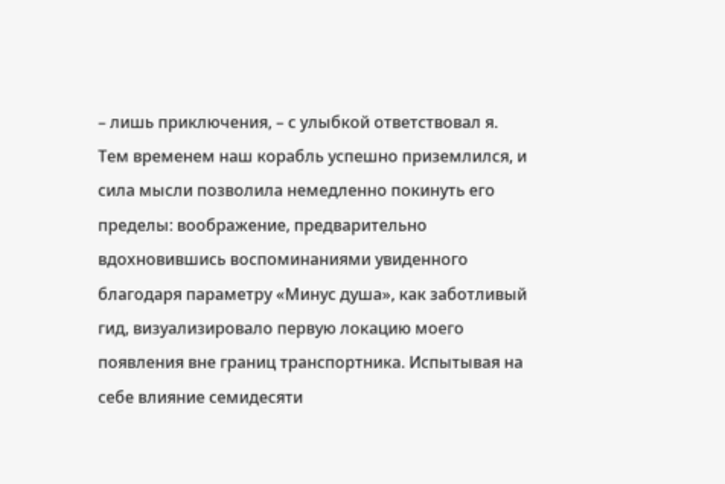– лишь приключения, – с улыбкой ответствовал я.
Тем временем наш корабль успешно приземлился, и сила мысли позволила немедленно покинуть его пределы: воображение, предварительно вдохновившись воспоминаниями увиденного благодаря параметру «Минус душа», как заботливый гид, визуализировало первую локацию моего появления вне границ транспортника. Испытывая на себе влияние семидесяти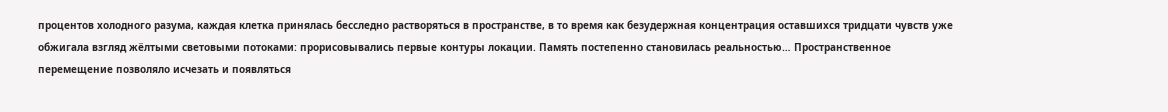процентов холодного разума, каждая клетка принялась бесследно растворяться в пространстве, в то время как безудержная концентрация оставшихся тридцати чувств уже обжигала взгляд жёлтыми световыми потоками: прорисовывались первые контуры локации. Память постепенно становилась реальностью… Пространственное перемещение позволяло исчезать и появляться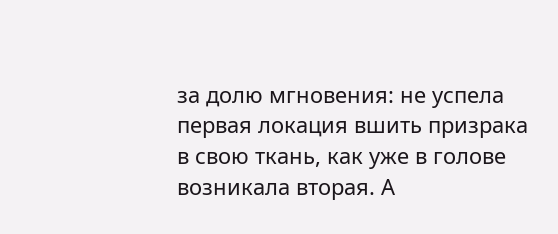за долю мгновения: не успела первая локация вшить призрака в свою ткань, как уже в голове возникала вторая. А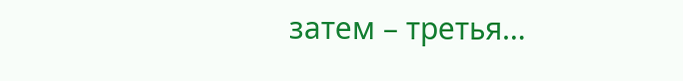затем – третья…